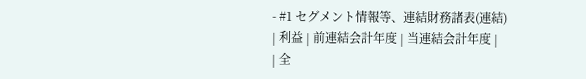- #1 セグメント情報等、連結財務諸表(連結)
| 利益 | 前連結会計年度 | 当連結会計年度 |
| 全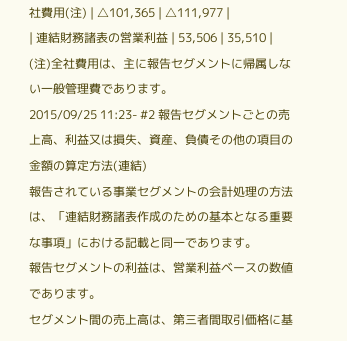社費用(注) | △101,365 | △111,977 |
| 連結財務諸表の営業利益 | 53,506 | 35,510 |
(注)全社費用は、主に報告セグメントに帰属しない一般管理費であります。
2015/09/25 11:23- #2 報告セグメントごとの売上高、利益又は損失、資産、負債その他の項目の金額の算定方法(連結)
報告されている事業セグメントの会計処理の方法は、「連結財務諸表作成のための基本となる重要な事項」における記載と同一であります。
報告セグメントの利益は、営業利益ベースの数値であります。
セグメント間の売上高は、第三者間取引価格に基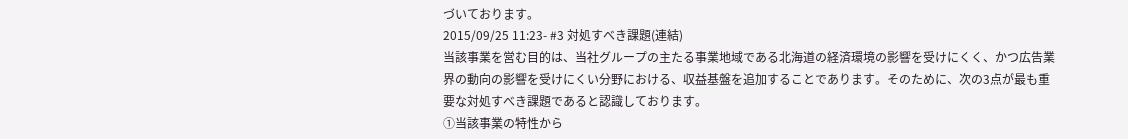づいております。
2015/09/25 11:23- #3 対処すべき課題(連結)
当該事業を営む目的は、当社グループの主たる事業地域である北海道の経済環境の影響を受けにくく、かつ広告業界の動向の影響を受けにくい分野における、収益基盤を追加することであります。そのために、次の3点が最も重要な対処すべき課題であると認識しております。
①当該事業の特性から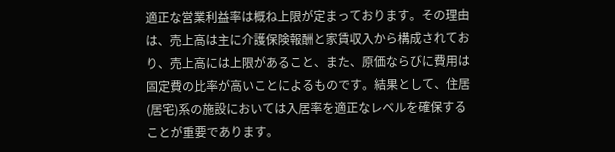適正な営業利益率は概ね上限が定まっております。その理由は、売上高は主に介護保険報酬と家賃収入から構成されており、売上高には上限があること、また、原価ならびに費用は固定費の比率が高いことによるものです。結果として、住居(居宅)系の施設においては入居率を適正なレベルを確保することが重要であります。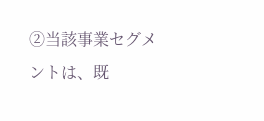②当該事業セグメントは、既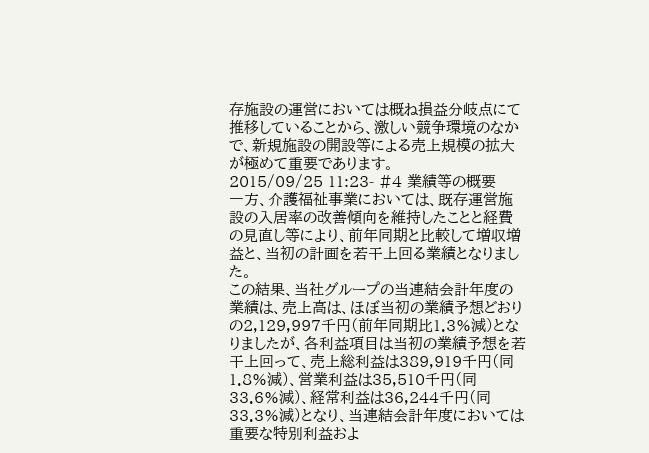存施設の運営においては概ね損益分岐点にて推移していることから、激しい競争環境のなかで、新規施設の開設等による売上規模の拡大が極めて重要であります。
2015/09/25 11:23- #4 業績等の概要
一方、介護福祉事業においては、既存運営施設の入居率の改善傾向を維持したことと経費の見直し等により、前年同期と比較して増収増益と、当初の計画を若干上回る業績となりました。
この結果、当社グループの当連結会計年度の業績は、売上高は、ほぼ当初の業績予想どおりの2,129,997千円(前年同期比1.3%減)となりましたが、各利益項目は当初の業績予想を若干上回って、売上総利益は389,919千円(同1.8%減)、営業利益は35,510千円(同33.6%減)、経常利益は36,244千円(同33.3%減)となり、当連結会計年度においては重要な特別利益およ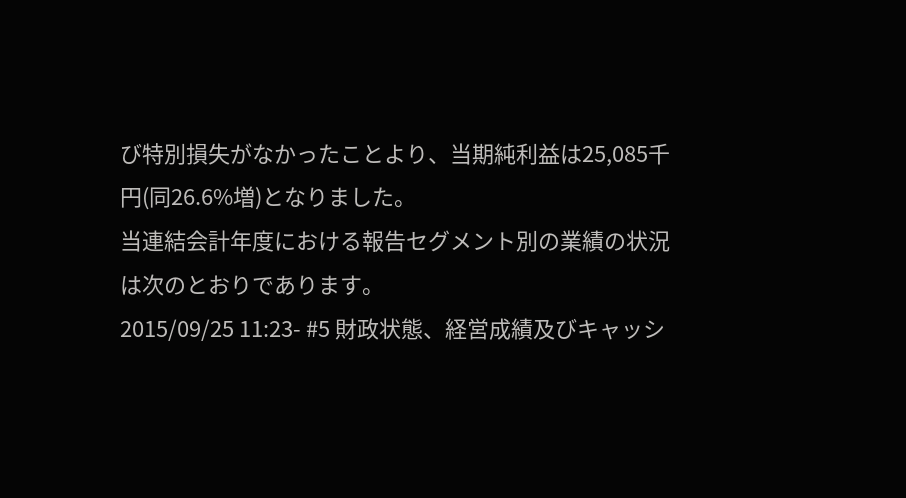び特別損失がなかったことより、当期純利益は25,085千円(同26.6%増)となりました。
当連結会計年度における報告セグメント別の業績の状況は次のとおりであります。
2015/09/25 11:23- #5 財政状態、経営成績及びキャッシ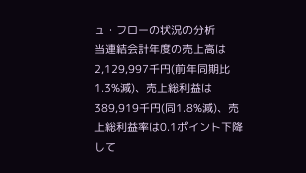ュ・フローの状況の分析
当連結会計年度の売上高は2,129,997千円(前年同期比1.3%減)、売上総利益は389,919千円(同1.8%減)、売上総利益率は0.1ポイント下降して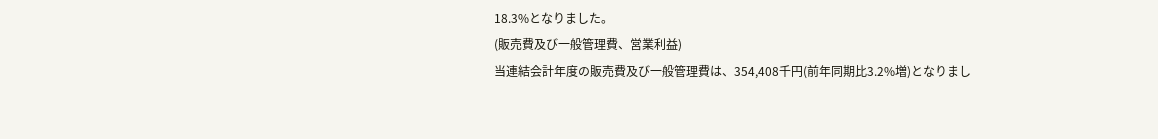18.3%となりました。
(販売費及び一般管理費、営業利益)
当連結会計年度の販売費及び一般管理費は、354,408千円(前年同期比3.2%増)となりまし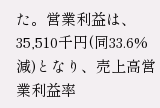た。営業利益は、35,510千円(同33.6%減)となり、売上高営業利益率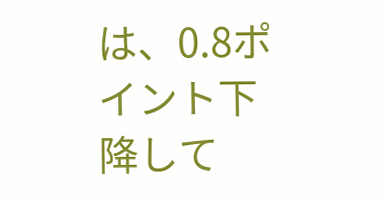は、0.8ポイント下降して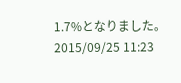1.7%となりました。
2015/09/25 11:23